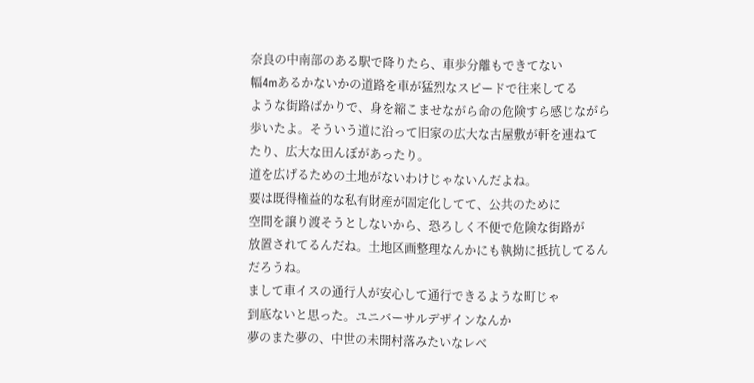奈良の中南部のある駅で降りたら、車歩分離もできてない
幅4mあるかないかの道路を車が猛烈なスピードで往来してる
ような街路ばかりで、身を縮こませながら命の危険すら感じながら
歩いたよ。そういう道に沿って旧家の広大な古屋敷が軒を連ねて
たり、広大な田んぼがあったり。
道を広げるための土地がないわけじゃないんだよね。
要は既得権益的な私有財産が固定化してて、公共のために
空間を譲り渡そうとしないから、恐ろしく不便で危険な街路が
放置されてるんだね。土地区画整理なんかにも執拗に抵抗してるん
だろうね。
まして車イスの通行人が安心して通行できるような町じゃ
到底ないと思った。ユニバーサルデザインなんか
夢のまた夢の、中世の未開村落みたいなレベ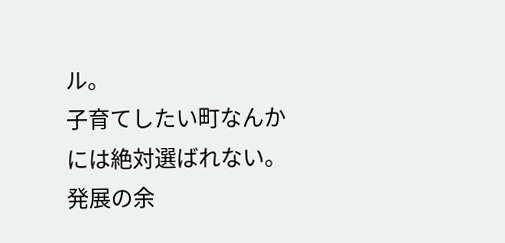ル。
子育てしたい町なんかには絶対選ばれない。発展の余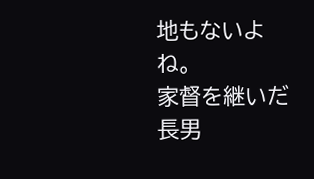地もないよね。
家督を継いだ長男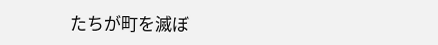たちが町を滅ぼ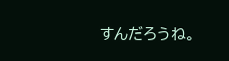すんだろうね。